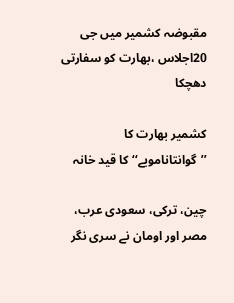مقبوضہ کشمیر میں جی 20اجلاس ،بھارت کو سفارتی دھچکا

کشمیر بھارت کا ’’گوانتاناموبے‘‘ کا قید خانہ

چین، ترکی، سعودی عرب، مصر اور اومان نے سری نگر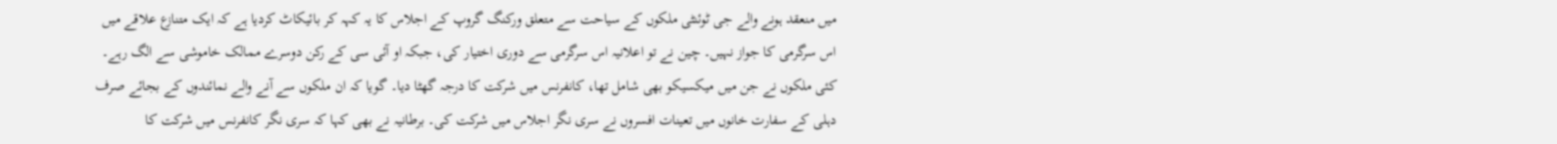میں منعقد ہونے والے جی ٹوئنٹی ملکوں کے سیاحت سے متعلق ورکنگ گروپ کے اجلاس کا یہ کہہ کر بائیکاٹ کردیا ہے کہ ایک متنازع علاقے میں اس سرگرمی کا جواز نہیں۔ چین نے تو اعلانیہ اس سرگرمی سے دوری اختیار کی، جبکہ او آئی سی کے رکن دوسرے ممالک خاموشی سے الگ رہے۔ کئی ملکوں نے جن میں میکسیکو بھی شامل تھا، کانفرنس میں شرکت کا درجہ گھٹا دیا۔ گویا کہ ان ملکوں سے آنے والے نمائندوں کے بجائے صرف دہلی کے سفارت خانوں میں تعینات افسروں نے سری نگر اجلاس میں شرکت کی۔ برطانیہ نے بھی کہا کہ سری نگر کانفرنس میں شرکت کا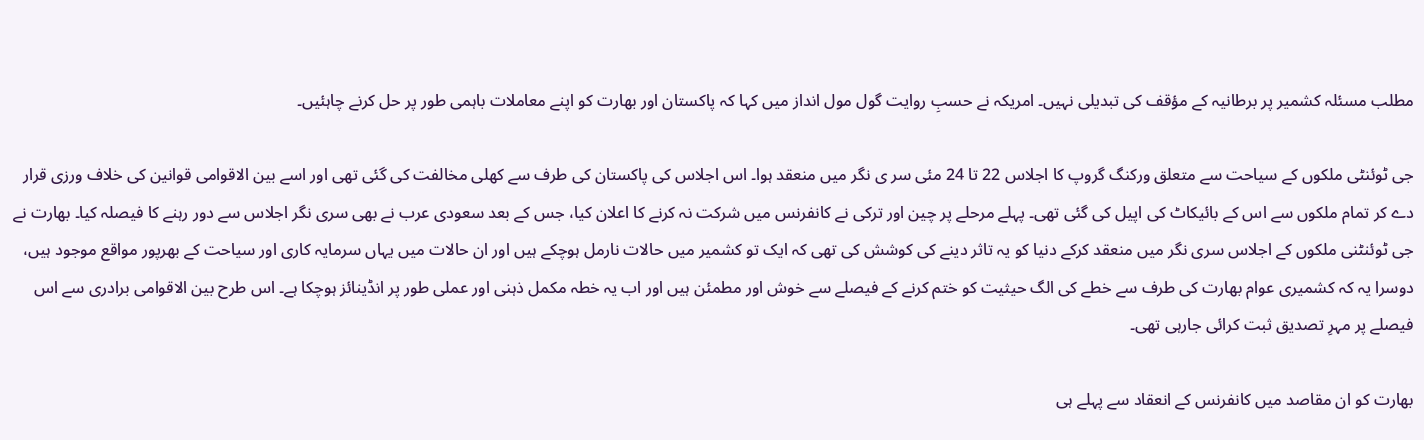مطلب مسئلہ کشمیر پر برطانیہ کے مؤقف کی تبدیلی نہیں۔ امریکہ نے حسبِ روایت گول مول انداز میں کہا کہ پاکستان اور بھارت کو اپنے معاملات باہمی طور پر حل کرنے چاہئیں۔

جی ٹوئنٹی ملکوں کے سیاحت سے متعلق ورکنگ گروپ کا اجلاس 22 تا 24 مئی سر ی نگر میں منعقد ہوا۔ اس اجلاس کی پاکستان کی طرف سے کھلی مخالفت کی گئی تھی اور اسے بین الاقوامی قوانین کی خلاف ورزی قرار دے کر تمام ملکوں سے اس کے بائیکاٹ کی اپیل کی گئی تھی۔ پہلے مرحلے پر چین اور ترکی نے کانفرنس میں شرکت نہ کرنے کا اعلان کیا، جس کے بعد سعودی عرب نے بھی سری نگر اجلاس سے دور رہنے کا فیصلہ کیا۔ بھارت نے جی ٹوئنٹنی ملکوں کے اجلاس سری نگر میں منعقد کرکے دنیا کو یہ تاثر دینے کی کوشش کی تھی کہ ایک تو کشمیر میں حالات نارمل ہوچکے ہیں اور ان حالات میں یہاں سرمایہ کاری اور سیاحت کے بھرپور مواقع موجود ہیں، دوسرا یہ کہ کشمیری عوام بھارت کی طرف سے خطے کی الگ حیثیت کو ختم کرنے کے فیصلے سے خوش اور مطمئن ہیں اور اب یہ خطہ مکمل ذہنی اور عملی طور پر انڈینائز ہوچکا ہے۔ اس طرح بین الاقوامی برادری سے اس فیصلے پر مہرِ تصدیق ثبت کرائی جارہی تھی۔

بھارت کو ان مقاصد میں کانفرنس کے انعقاد سے پہلے ہی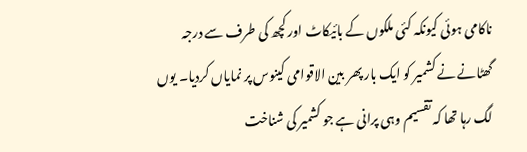ناکامی ہوئی کیونکہ کئی ملکوں کے بائیکاٹ اور کچھ کی طرف سے درجہ گھٹانے نے کشمیر کو ایک بار پھر بین الاقوامی کینوس پر نمایاں کردیا۔ یوں لگ رہا تھا کہ تقسیم وہی پرانی ہے جو کشمیر کی شناخت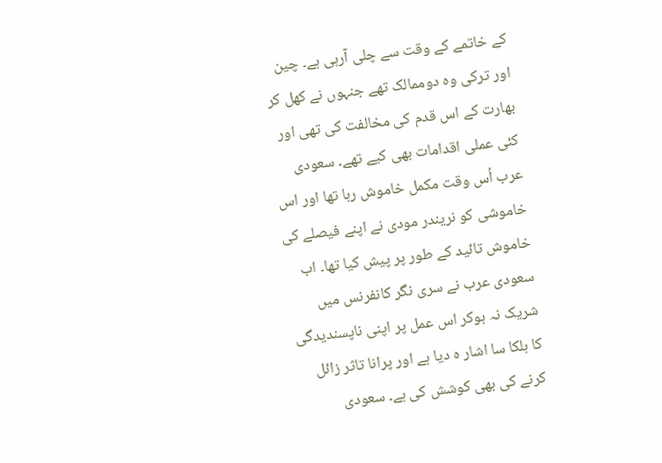کے خاتمے کے وقت سے چلی آرہی ہے۔ چین اور ترکی وہ دوممالک تھے جنہوں نے کھل کر بھارت کے اس قدم کی مخالفت کی تھی اور کئی عملی اقدامات بھی کیے تھے۔ سعودی عرب اُس وقت مکمل خاموش رہا تھا اور اس خاموشی کو نریندر مودی نے اپنے فیصلے کی خاموش تائید کے طور پر پیش کیا تھا۔ اب سعودی عرب نے سری نگر کانفرنس میں شریک نہ ہوکر اس عمل پر اپنی ناپسندیدگی کا ہلکا سا اشار ہ دیا ہے اور پرانا تاثر زائل کرنے کی بھی کوشش کی ہے۔ سعودی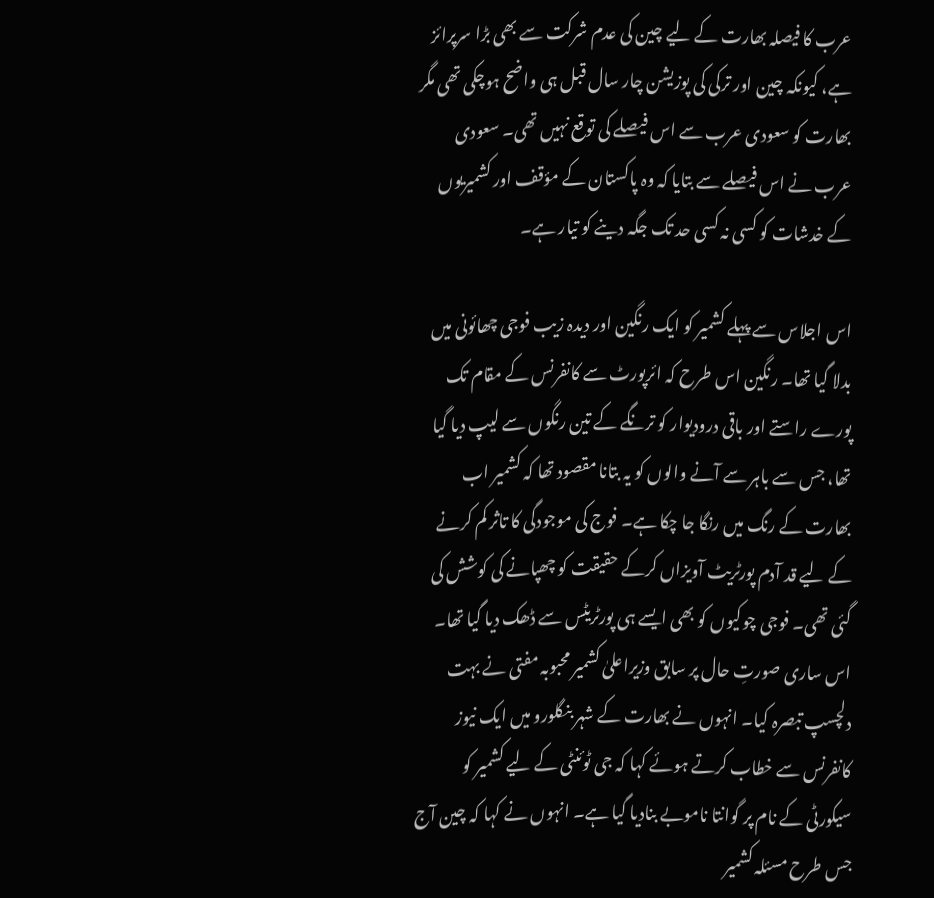عرب کا فیصلہ بھارت کے لیے چین کی عدم شرکت سے بھی بڑا سرپرائز ہے، کیونکہ چین اور ترکی کی پوزیشن چار سال قبل ہی واضح ہوچکی تھی مگر بھارت کو سعودی عرب سے اس فیصلے کی توقع نہیں تھی۔ سعودی عرب نے اس فیصلے سے بتایا کہ وہ پاکستان کے مؤقف اور کشمیریوں کے خدشات کو کسی نہ کسی حد تک جگہ دینے کو تیار ہے۔

اس اجلاس سے پہلے کشمیر کو ایک رنگین اور دیدہ زیب فوجی چھائونی میں بدلا گیا تھا۔ رنگین اس طرح کہ ائرپورٹ سے کانفرنس کے مقام تک پورے راستے اور باقی درودیوار کو ترنگے کے تین رنگوں سے لیپ دیا گیا تھا، جس سے باہر سے آنے والوں کو یہ بتانا مقصود تھا کہ کشمیر اب بھارت کے رنگ میں رنگا جا چکا ہے۔ فوج کی موجودگی کا تاثر کم کرنے کے لیے قد آدم پورٹریٹ آویزاں کرکے حقیقت کو چھپانے کی کوشش کی گئی تھی۔ فوجی چوکیوں کو بھی ایسے ہی پورٹریٹس سے ڈھک دیا گیا تھا۔ اس ساری صورتِ حال پر سابق وزیراعلیٰ کشمیر محبوبہ مفتی نے بہت دلچسپ تبصرہ کیا۔ انہوں نے بھارت کے شہر بنگلورو میں ایک نیوز کانفرنس سے خطاب کرتے ہوئے کہا کہ جی ٹوئنٹی کے لیے کشمیر کو سیکورٹی کے نام پر گوانتا ناموبے بنادیا گیا ہے۔ انہوں نے کہا کہ چین آج جس طرح مسئلہ کشمیر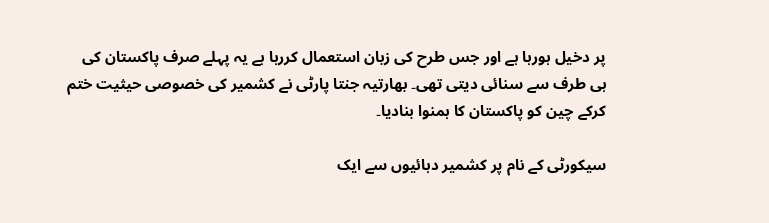پر دخیل ہورہا ہے اور جس طرح کی زبان استعمال کررہا ہے یہ پہلے صرف پاکستان کی ہی طرف سے سنائی دیتی تھی۔ بھارتیہ جنتا پارٹی نے کشمیر کی خصوصی حیثیت ختم کرکے چین کو پاکستان کا ہمنوا بنادیا۔

سیکورٹی کے نام پر کشمیر دہائیوں سے ایک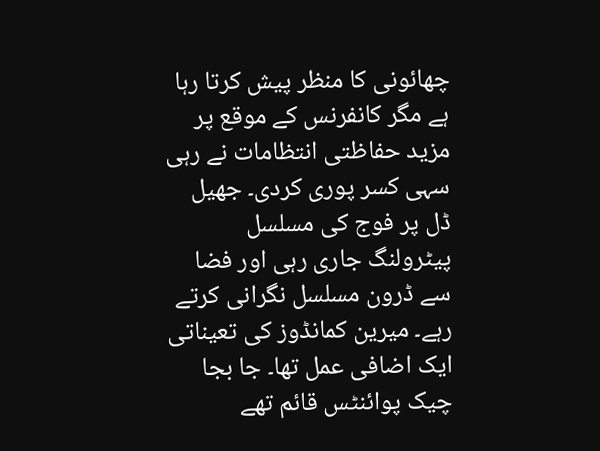چھائونی کا منظر پیش کرتا رہا ہے مگر کانفرنس کے موقع پر مزید حفاظتی انتظامات نے رہی سہی کسر پوری کردی۔ جھیل ڈل پر فوج کی مسلسل پیٹرولنگ جاری رہی اور فضا سے ڈرون مسلسل نگرانی کرتے رہے۔ میرین کمانڈوز کی تعیناتی ایک اضافی عمل تھا۔ جا بجا چیک پوائنٹس قائم تھے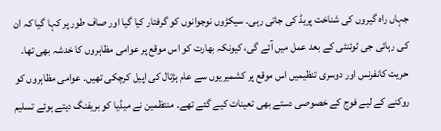جہاں راہ گیروں کی شناخت پریڈ کی جاتی رہی۔ سیکڑوں نوجوانوں کو گرفتار کیا گیا اور صاف طور پر کہا گیا کہ ان کی رہائی جی ٹوئنٹی کے بعد عمل میں آئے گی، کیونکہ بھارت کو اس موقع پر عوامی مظاہروں کا خدشہ بھی تھا۔ حریت کانفرنس اور دوسری تنظیمیں اس موقع پر کشمیریوں سے عام ہڑتال کی اپیل کرچکی تھیں۔ عوامی مظاہروں کو روکنے کے لیے فوج کے خصوصی دستے بھی تعینات کیے گئے تھے۔ منتظمین نے میڈیا کو بریفنگ دیتے ہوئے تسلیم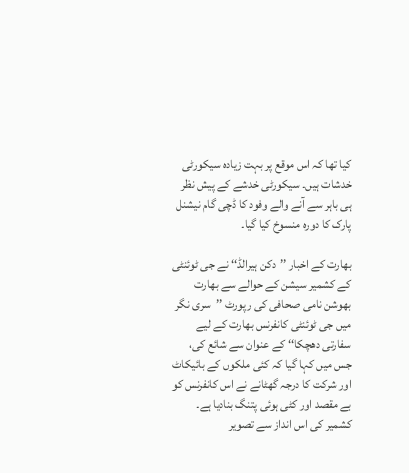کیا تھا کہ اس موقع پر بہت زیادہ سیکورٹی خدشات ہیں۔ سیکورٹی خدشے کے پیش نظر ہی باہر سے آنے والے وفود کا ڈچی گام نیشنل پارک کا دورہ منسوخ کیا گیا۔

بھارت کے اخبار ’’دکن ہیرالڈ‘‘ نے جی ٹوئنٹی کے کشمیر سیشن کے حوالے سے بھارت بھوشن نامی صحافی کی رپورٹ ’’سری نگر میں جی ٹوئنٹی کانفرنس بھارت کے لیے سفارتی دھچکا‘‘ کے عنوان سے شائع کی، جس میں کہا گیا کہ کئی ملکوں کے بائیکاٹ اور شرکت کا درجہ گھٹانے نے اس کانفرنس کو بے مقصد اور کٹی ہوئی پتنگ بنادیا ہے۔ کشمیر کی اس انداز سے تصویر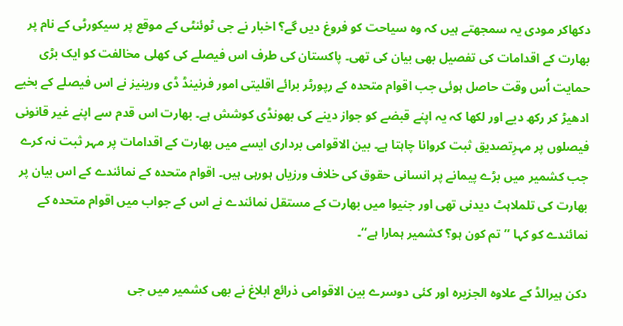دکھاکر مودی یہ سمجھتے ہیں کہ وہ سیاحت کو فروغ دیں گے؟ اخبار نے جی ٹوئنٹی کے موقع پر سیکورٹی کے نام پر بھارت کے اقدامات کی تفصیل بھی بیان کی تھی۔ پاکستان کی طرف اس فیصلے کی کھلی مخالفت کو ایک بڑی حمایت اُس وقت حاصل ہوئی جب اقوام متحدہ کے رپورٹر برائے اقلیتی امور فرنینڈ ڈی ورینیز نے اس فیصلے کے بخیے ادھیڑ کر رکھ دیے اور لکھا کہ یہ اپنے قبضے کو جواز دینے کی بھونڈی کوشش ہے۔ بھارت اس قدم سے اپنے غیر قانونی فیصلوں پر مہرِتصدیق ثبت کروانا چاہتا ہے۔ بین الاقوامی برداری ایسے میں بھارت کے اقدامات پر مہر ثبت نہ کرے جب کشمیر میں بڑے پیمانے پر انسانی حقوق کی خلاف ورزیاں ہورہی ہیں۔ اقوام متحدہ کے نمائندے کے اس بیان پر بھارت کی تلملاہٹ دیدنی تھی اور جنیوا میں بھارت کے مستقل نمائندے نے اس کے جواب میں اقوام متحدہ کے نمائندے کو کہا ’’تم کون ہو؟ کشمیر ہمارا ہے‘‘۔

دکن ہیرالڈ کے علاوہ الجزیرہ اور کئی دوسرے بین الاقوامی ذرائع ابلاغ نے بھی کشمیر میں جی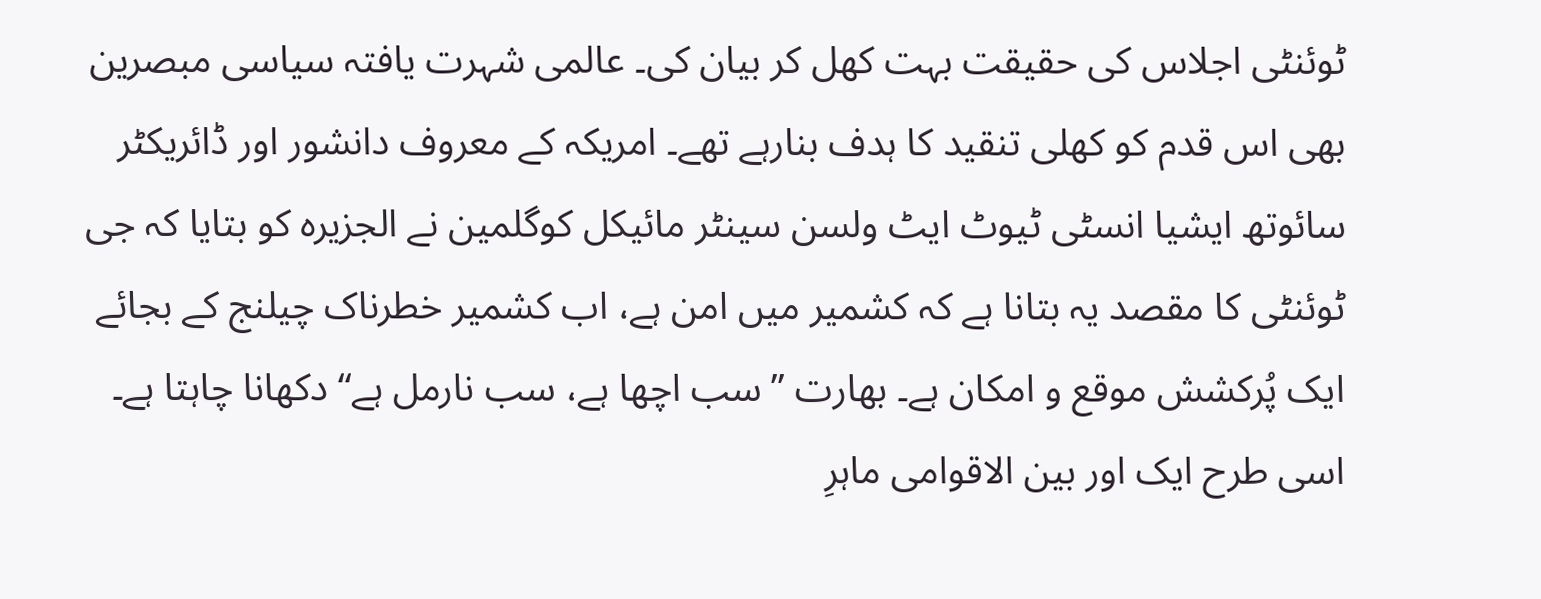ٹوئنٹی اجلاس کی حقیقت بہت کھل کر بیان کی۔ عالمی شہرت یافتہ سیاسی مبصرین بھی اس قدم کو کھلی تنقید کا ہدف بنارہے تھے۔ امریکہ کے معروف دانشور اور ڈائریکٹر سائوتھ ایشیا انسٹی ٹیوٹ ایٹ ولسن سینٹر مائیکل کوگلمین نے الجزیرہ کو بتایا کہ جی ٹوئنٹی کا مقصد یہ بتانا ہے کہ کشمیر میں امن ہے، اب کشمیر خطرناک چیلنج کے بجائے ایک پُرکشش موقع و امکان ہے۔ بھارت ’’سب اچھا ہے، سب نارمل ہے‘‘ دکھانا چاہتا ہے۔ اسی طرح ایک اور بین الاقوامی ماہرِ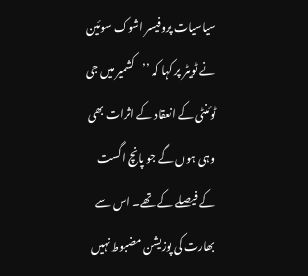سیاسیات پروفیسر اشوک سوئین نے ٹویٹر پر کہا کہ ’’کشمیر میں جی ٹوئنٹی کے انعقاد کے اثرات بھی وہی ہوں گے جو پانچ اگست کے فیصلے کے تھے۔ اس سے بھارت کی پوزیشن مضبوط نہیں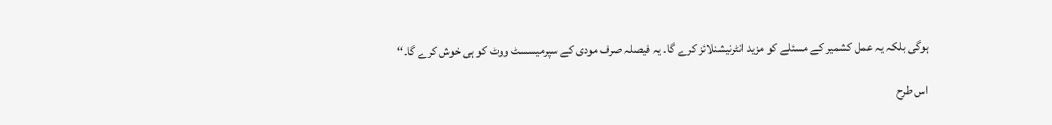ہوگی بلکہ یہ عمل کشمیر کے مسئلے کو مزید انٹرنیشنلائز کرے گا۔ یہ فیصلہ صرف مودی کے سپرمیسسٹ ووٹ کو ہی خوش کرے گا۔‘‘

اس طرح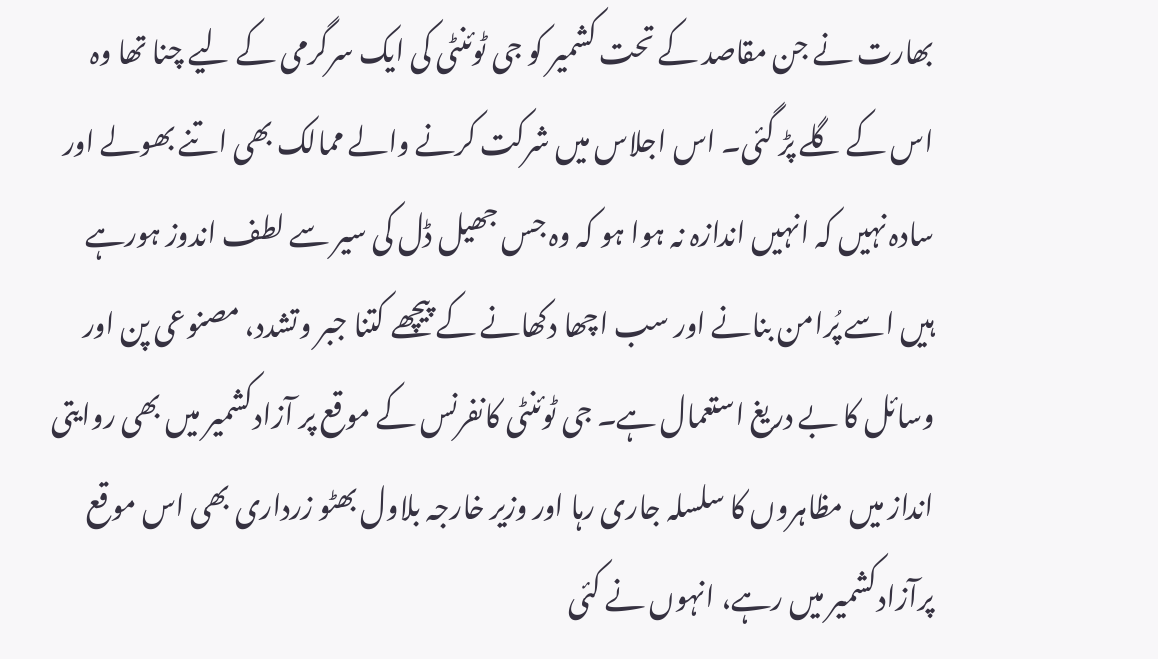بھارت نے جن مقاصد کے تحت کشمیر کو جی ٹوئنٹی کی ایک سرگرمی کے لیے چنا تھا وہ اس کے گلے پڑ گئی۔ اس اجلاس میں شرکت کرنے والے ممالک بھی اتنے بھولے اور سادہ نہیں کہ انہیں اندازہ نہ ہوا ہو کہ وہ جس جھیل ڈل کی سیر سے لطف اندوز ہورہے ہیں اسے پُرامن بنانے اور سب اچھا دکھانے کے پیچھے کتنا جبر وتشدد، مصنوعی پن اور وسائل کا بے دریغ استعمال ہے۔ جی ٹوئنٹی کانفرنس کے موقع پر آزادکشمیر میں بھی روایتی انداز میں مظاہروں کا سلسلہ جاری رہا اور وزیر خارجہ بلاول بھٹو زرداری بھی اس موقع پرآزادکشمیر میں رہے، انہوں نے کئی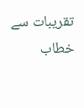تقریبات سے خطاب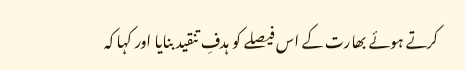کرتے ہوئے بھارت کے اس فیصلے کو ہدفِ تنقید بنایا اور کہا کہ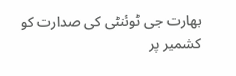بھارت جی ٹوئنٹی کی صدارت کو کشمیر پر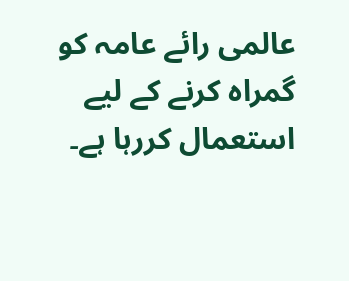عالمی رائے عامہ کو گمراہ کرنے کے لیے استعمال کررہا ہے۔